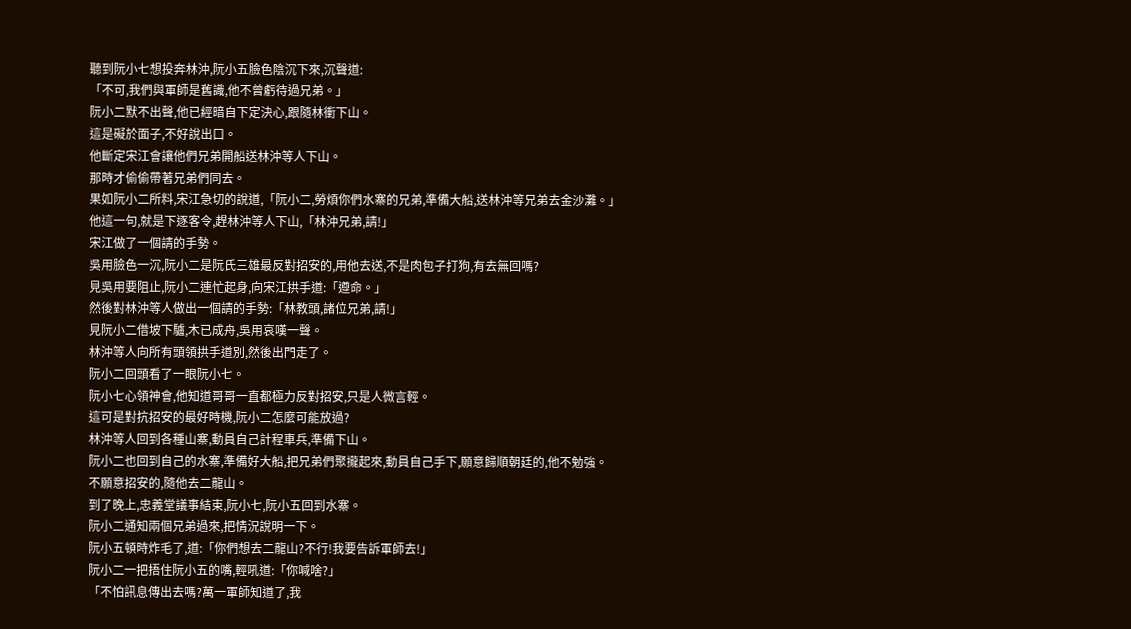聽到阮小七想投奔林沖,阮小五臉色陰沉下來,沉聲道:
「不可,我們與軍師是舊識,他不曾虧待過兄弟。」
阮小二默不出聲,他已經暗自下定決心,跟隨林衝下山。
這是礙於面子,不好說出口。
他斷定宋江會讓他們兄弟開船送林沖等人下山。
那時才偷偷帶著兄弟們同去。
果如阮小二所料,宋江急切的說道,「阮小二,勞煩你們水寨的兄弟,準備大船,送林沖等兄弟去金沙灘。」
他這一句,就是下逐客令,趕林沖等人下山,「林沖兄弟,請!」
宋江做了一個請的手勢。
吳用臉色一沉,阮小二是阮氏三雄最反對招安的,用他去送,不是肉包子打狗,有去無回嗎?
見吳用要阻止,阮小二連忙起身,向宋江拱手道:「遵命。」
然後對林沖等人做出一個請的手勢:「林教頭,諸位兄弟,請!」
見阮小二借坡下驢,木已成舟,吳用哀嘆一聲。
林沖等人向所有頭領拱手道別,然後出門走了。
阮小二回頭看了一眼阮小七。
阮小七心領神會,他知道哥哥一直都極力反對招安,只是人微言輕。
這可是對抗招安的最好時機,阮小二怎麼可能放過?
林沖等人回到各種山寨,動員自己計程車兵,準備下山。
阮小二也回到自己的水寨,準備好大船,把兄弟們聚攏起來,動員自己手下,願意歸順朝廷的,他不勉強。
不願意招安的,隨他去二龍山。
到了晚上,忠義堂議事結束,阮小七,阮小五回到水寨。
阮小二通知兩個兄弟過來,把情況說明一下。
阮小五頓時炸毛了,道:「你們想去二龍山?不行!我要告訴軍師去!」
阮小二一把捂住阮小五的嘴,輕吼道:「你喊啥?」
「不怕訊息傳出去嗎?萬一軍師知道了,我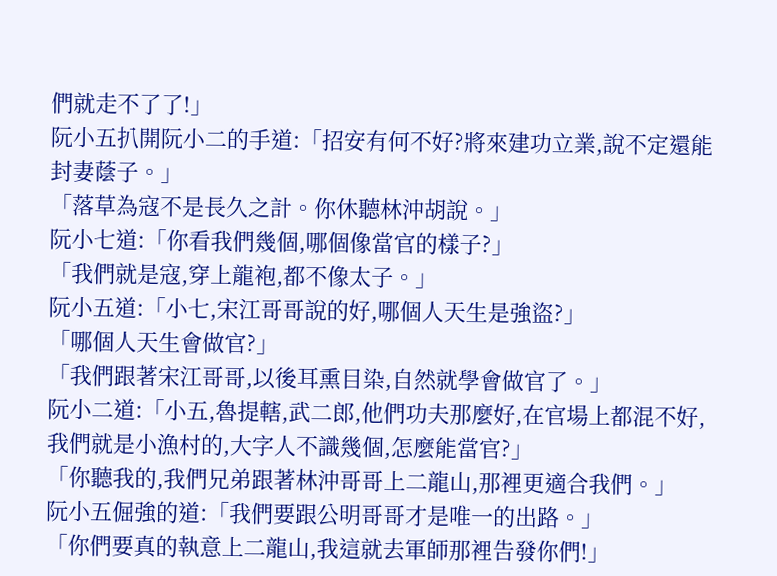們就走不了了!」
阮小五扒開阮小二的手道:「招安有何不好?將來建功立業,說不定還能封妻蔭子。」
「落草為寇不是長久之計。你休聽林沖胡說。」
阮小七道:「你看我們幾個,哪個像當官的樣子?」
「我們就是寇,穿上龍袍,都不像太子。」
阮小五道:「小七,宋江哥哥說的好,哪個人天生是強盜?」
「哪個人天生會做官?」
「我們跟著宋江哥哥,以後耳熏目染,自然就學會做官了。」
阮小二道:「小五,魯提轄,武二郎,他們功夫那麼好,在官場上都混不好,我們就是小漁村的,大字人不識幾個,怎麼能當官?」
「你聽我的,我們兄弟跟著林沖哥哥上二龍山,那裡更適合我們。」
阮小五倔強的道:「我們要跟公明哥哥才是唯一的出路。」
「你們要真的執意上二龍山,我這就去軍師那裡告發你們!」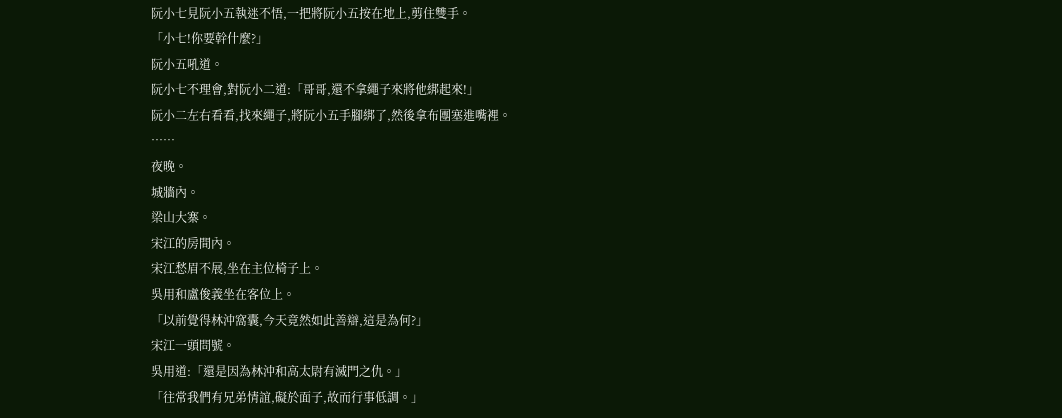阮小七見阮小五執迷不悟,一把將阮小五按在地上,剪住雙手。
「小七!你要幹什麼?」
阮小五吼道。
阮小七不理會,對阮小二道:「哥哥,還不拿繩子來將他綁起來!」
阮小二左右看看,找來繩子,將阮小五手腳綁了,然後拿布團塞進嘴裡。
……
夜晚。
城牆內。
梁山大寨。
宋江的房間內。
宋江愁眉不展,坐在主位椅子上。
吳用和盧俊義坐在客位上。
「以前覺得林沖窩囊,今天竟然如此善辯,這是為何?」
宋江一頭問號。
吳用道:「還是因為林沖和高太尉有滅門之仇。」
「往常我們有兄弟情誼,礙於面子,故而行事低調。」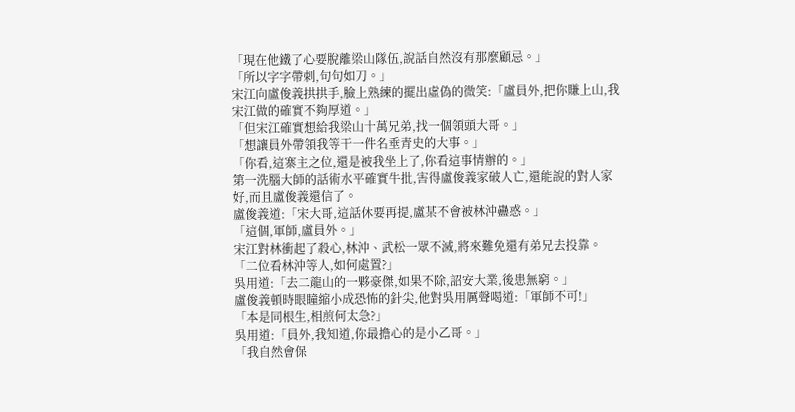「現在他鐵了心要脫離梁山隊伍,說話自然沒有那麼顧忌。」
「所以字字帶刺,句句如刀。」
宋江向盧俊義拱拱手,臉上熟練的擺出虛偽的微笑:「盧員外,把你賺上山,我宋江做的確實不夠厚道。」
「但宋江確實想給我梁山十萬兄弟,找一個領頭大哥。」
「想讓員外帶領我等干一件名垂青史的大事。」
「你看,這寨主之位,還是被我坐上了,你看這事情辦的。」
第一洗腦大師的話術水平確實牛批,害得盧俊義家破人亡,還能說的對人家好,而且盧俊義還信了。
盧俊義道:「宋大哥,這話休要再提,盧某不會被林沖蠱惑。」
「這個,軍師,盧員外。」
宋江對林衝起了殺心,林沖、武松一眾不滅,將來難免還有弟兄去投靠。
「二位看林沖等人,如何處置?」
吳用道:「去二龍山的一夥豪傑,如果不除,詔安大業,後患無窮。」
盧俊義頓時眼瞳縮小成恐怖的針尖,他對吳用厲聲喝道:「軍師不可!」
「本是同根生,相煎何太急?」
吳用道:「員外,我知道,你最擔心的是小乙哥。」
「我自然會保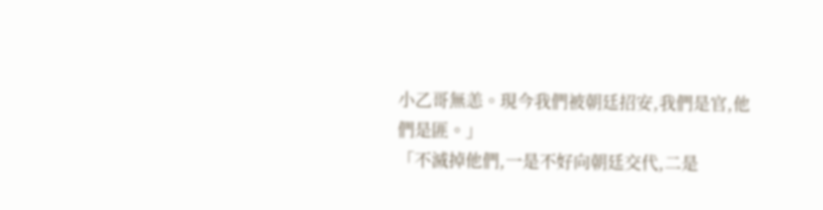小乙哥無恙。現今我們被朝廷招安,我們是官,他們是匪。」
「不滅掉他們,一是不好向朝廷交代,二是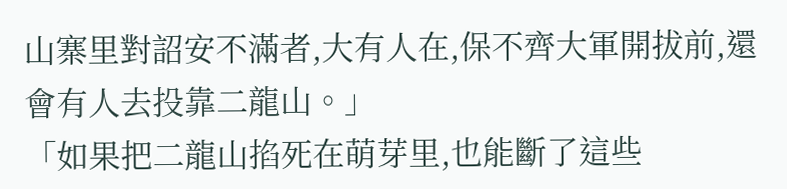山寨里對詔安不滿者,大有人在,保不齊大軍開拔前,還會有人去投靠二龍山。」
「如果把二龍山掐死在萌芽里,也能斷了這些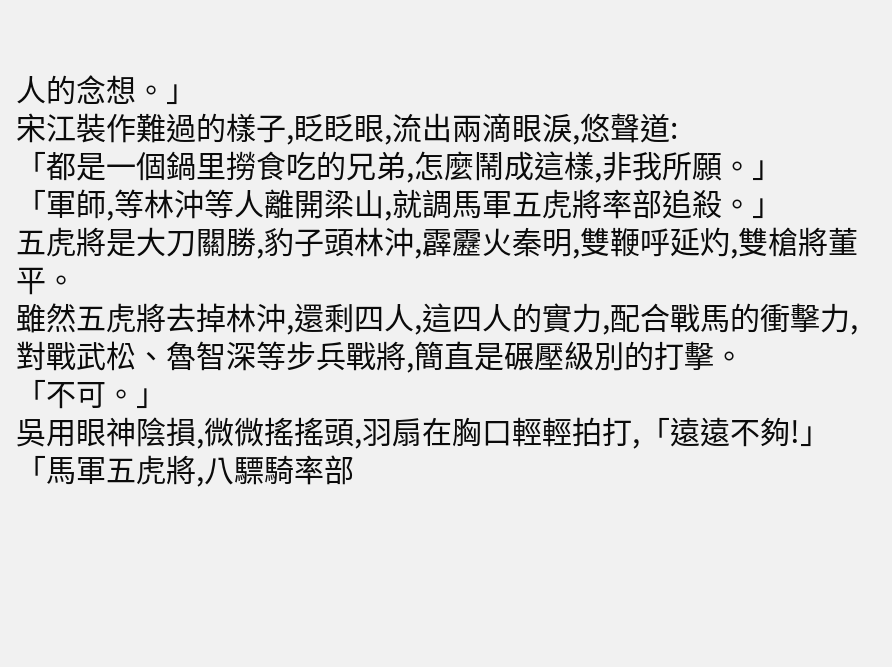人的念想。」
宋江裝作難過的樣子,眨眨眼,流出兩滴眼淚,悠聲道:
「都是一個鍋里撈食吃的兄弟,怎麼鬧成這樣,非我所願。」
「軍師,等林沖等人離開梁山,就調馬軍五虎將率部追殺。」
五虎將是大刀關勝,豹子頭林沖,霹靂火秦明,雙鞭呼延灼,雙槍將董平。
雖然五虎將去掉林沖,還剩四人,這四人的實力,配合戰馬的衝擊力,對戰武松、魯智深等步兵戰將,簡直是碾壓級別的打擊。
「不可。」
吳用眼神陰損,微微搖搖頭,羽扇在胸口輕輕拍打,「遠遠不夠!」
「馬軍五虎將,八驃騎率部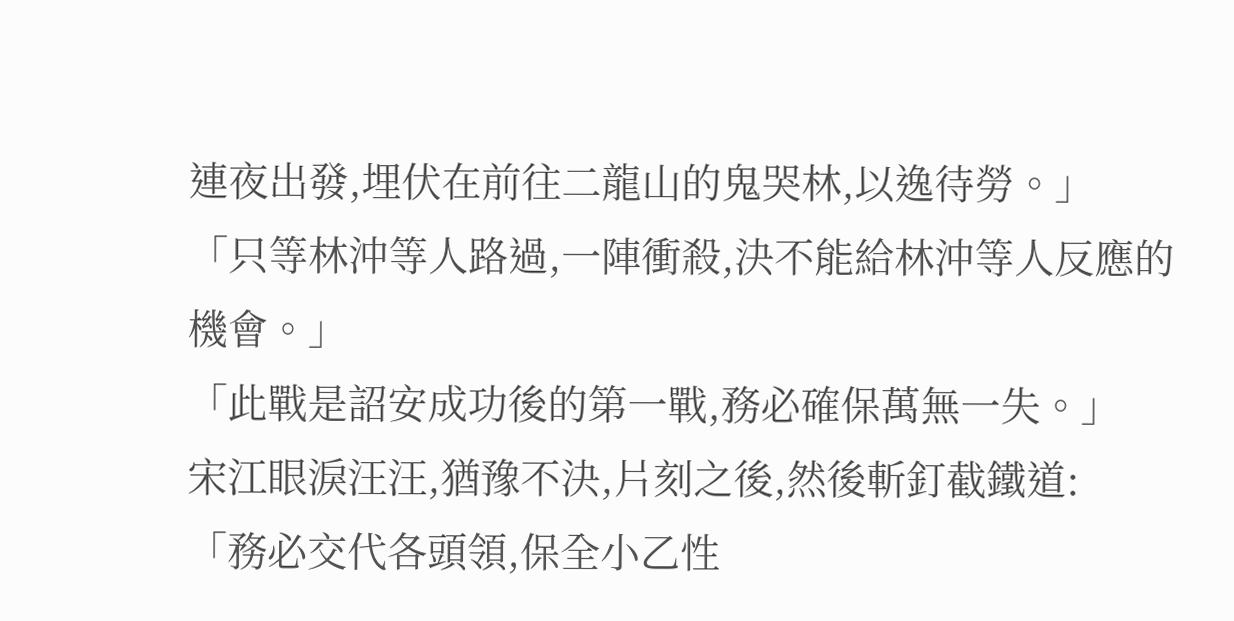連夜出發,埋伏在前往二龍山的鬼哭林,以逸待勞。」
「只等林沖等人路過,一陣衝殺,決不能給林沖等人反應的機會。」
「此戰是詔安成功後的第一戰,務必確保萬無一失。」
宋江眼淚汪汪,猶豫不決,片刻之後,然後斬釘截鐵道:
「務必交代各頭領,保全小乙性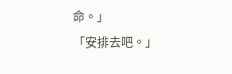命。」
「安排去吧。」